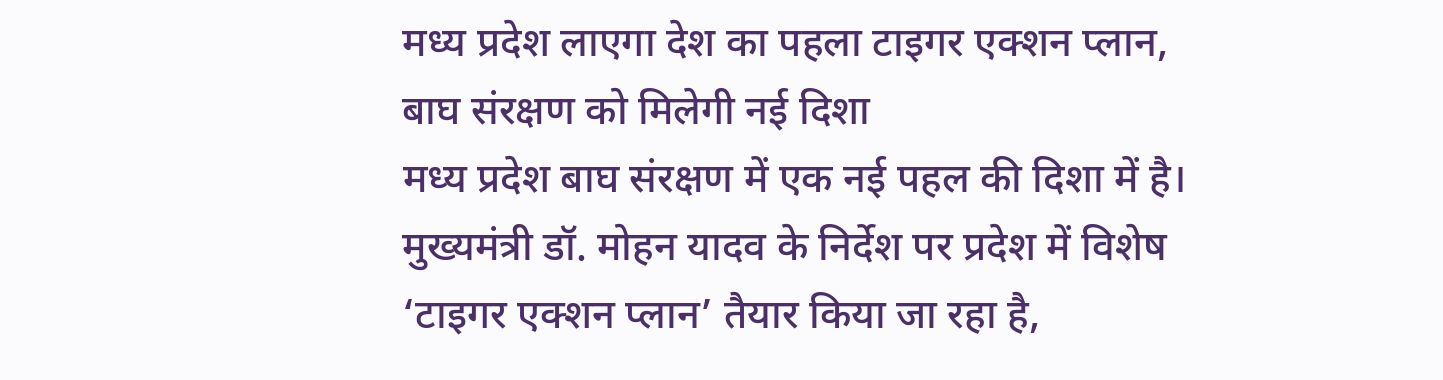मध्य प्रदेश लाएगा देश का पहला टाइगर एक्शन प्लान, बाघ संरक्षण को मिलेगी नई दिशा
मध्य प्रदेश बाघ संरक्षण में एक नई पहल की दिशा में है। मुख्यमंत्री डॉ. मोहन यादव के निर्देश पर प्रदेश में विशेष ‘टाइगर एक्शन प्लान’ तैयार किया जा रहा है,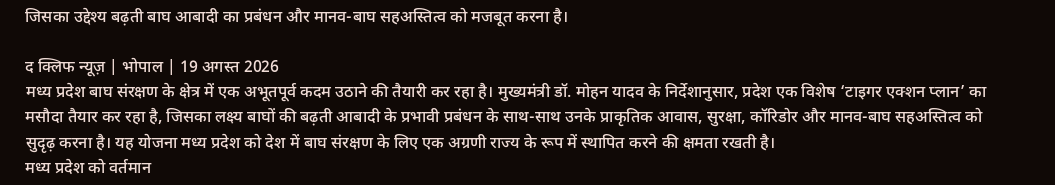जिसका उद्देश्य बढ़ती बाघ आबादी का प्रबंधन और मानव-बाघ सहअस्तित्व को मजबूत करना है।

द क्लिफ न्यूज़ | भोपाल | 19 अगस्त 2026
मध्य प्रदेश बाघ संरक्षण के क्षेत्र में एक अभूतपूर्व कदम उठाने की तैयारी कर रहा है। मुख्यमंत्री डॉ. मोहन यादव के निर्देशानुसार, प्रदेश एक विशेष ‘टाइगर एक्शन प्लान’ का मसौदा तैयार कर रहा है, जिसका लक्ष्य बाघों की बढ़ती आबादी के प्रभावी प्रबंधन के साथ-साथ उनके प्राकृतिक आवास, सुरक्षा, कॉरिडोर और मानव-बाघ सहअस्तित्व को सुदृढ़ करना है। यह योजना मध्य प्रदेश को देश में बाघ संरक्षण के लिए एक अग्रणी राज्य के रूप में स्थापित करने की क्षमता रखती है।
मध्य प्रदेश को वर्तमान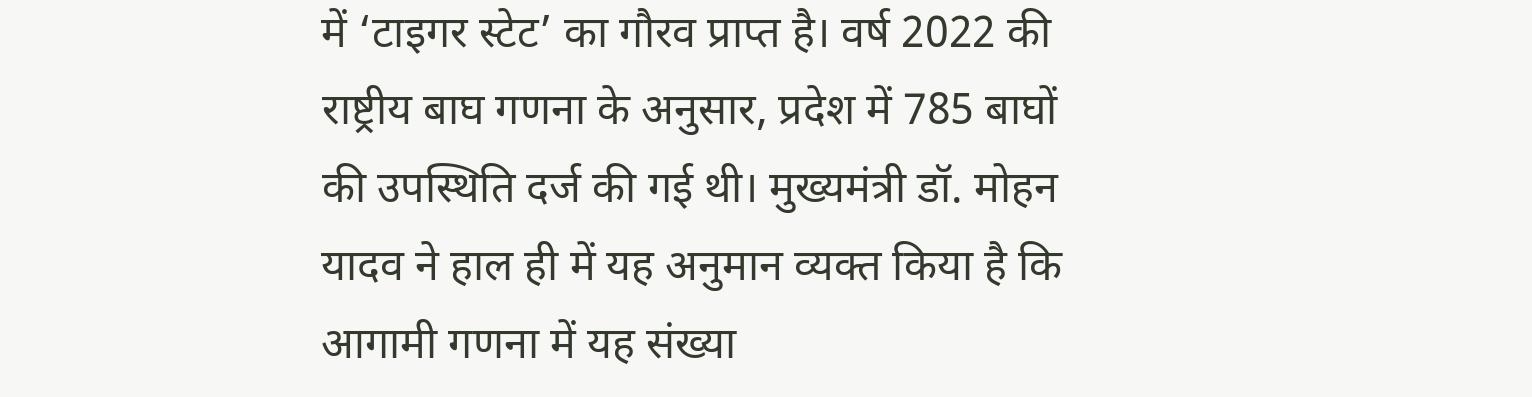में ‘टाइगर स्टेट’ का गौरव प्राप्त है। वर्ष 2022 की राष्ट्रीय बाघ गणना के अनुसार, प्रदेश में 785 बाघों की उपस्थिति दर्ज की गई थी। मुख्यमंत्री डॉ. मोहन यादव ने हाल ही में यह अनुमान व्यक्त किया है कि आगामी गणना में यह संख्या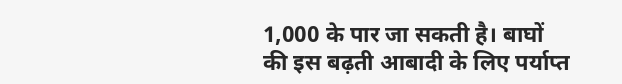1,000 के पार जा सकती है। बाघों की इस बढ़ती आबादी के लिए पर्याप्त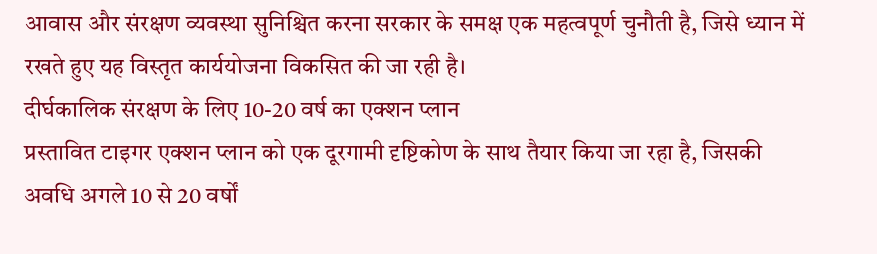आवास और संरक्षण व्यवस्था सुनिश्चित करना सरकार के समक्ष एक महत्वपूर्ण चुनौती है, जिसे ध्यान में रखते हुए यह विस्तृत कार्ययोजना विकसित की जा रही है।
दीर्घकालिक संरक्षण के लिए 10-20 वर्ष का एक्शन प्लान
प्रस्तावित टाइगर एक्शन प्लान को एक दूरगामी दृष्टिकोण के साथ तैयार किया जा रहा है, जिसकी अवधि अगले 10 से 20 वर्षों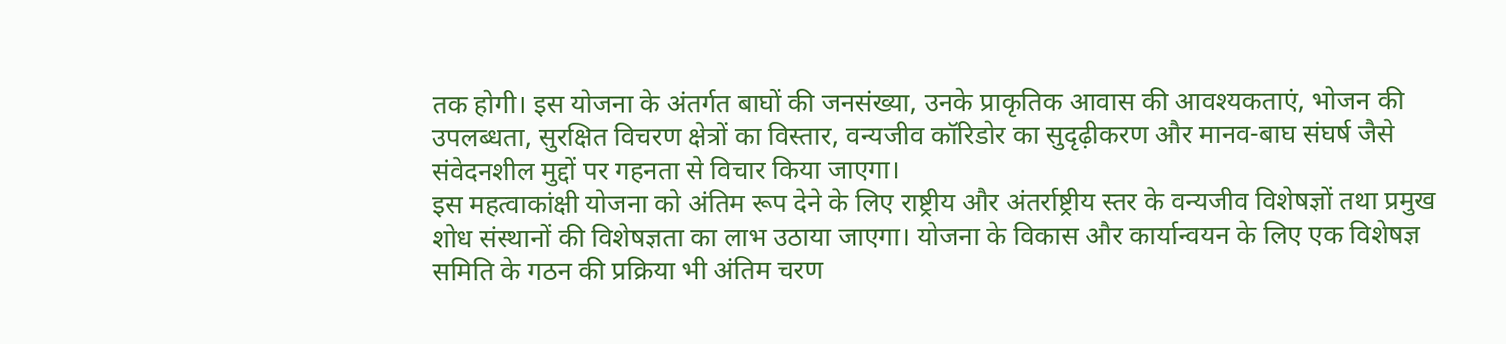तक होगी। इस योजना के अंतर्गत बाघों की जनसंख्या, उनके प्राकृतिक आवास की आवश्यकताएं, भोजन की उपलब्धता, सुरक्षित विचरण क्षेत्रों का विस्तार, वन्यजीव कॉरिडोर का सुदृढ़ीकरण और मानव-बाघ संघर्ष जैसे संवेदनशील मुद्दों पर गहनता से विचार किया जाएगा।
इस महत्वाकांक्षी योजना को अंतिम रूप देने के लिए राष्ट्रीय और अंतर्राष्ट्रीय स्तर के वन्यजीव विशेषज्ञों तथा प्रमुख शोध संस्थानों की विशेषज्ञता का लाभ उठाया जाएगा। योजना के विकास और कार्यान्वयन के लिए एक विशेषज्ञ समिति के गठन की प्रक्रिया भी अंतिम चरण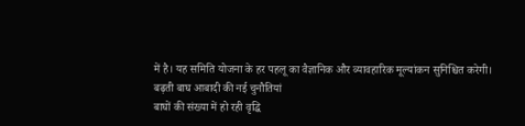में है। यह समिति योजना के हर पहलू का वैज्ञानिक और व्यावहारिक मूल्यांकन सुनिश्चित करेगी।
बढ़ती बाघ आबादी की नई चुनौतियां
बाघों की संख्या में हो रही वृद्धि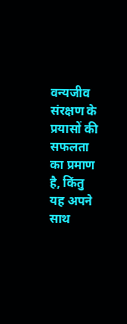वन्यजीव संरक्षण के प्रयासों की सफलता का प्रमाण है, किंतु यह अपने साथ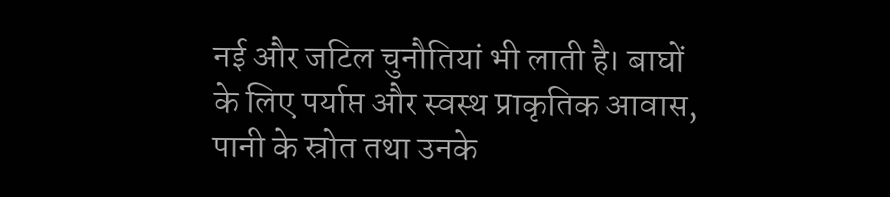नई और जटिल चुनौतियां भी लाती है। बाघों के लिए पर्याप्त और स्वस्थ प्राकृतिक आवास, पानी के स्रोत तथा उनके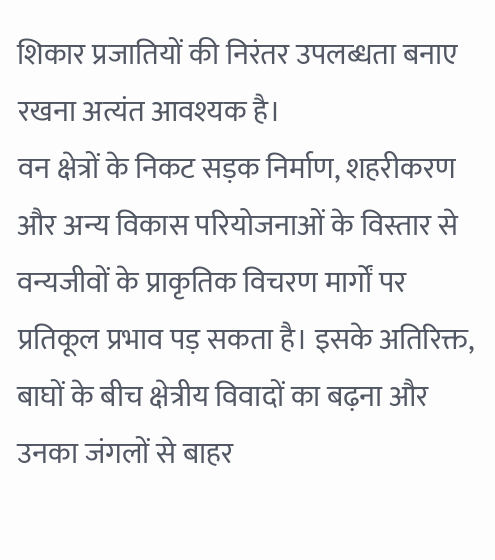शिकार प्रजातियों की निरंतर उपलब्धता बनाए रखना अत्यंत आवश्यक है।
वन क्षेत्रों के निकट सड़क निर्माण, शहरीकरण और अन्य विकास परियोजनाओं के विस्तार से वन्यजीवों के प्राकृतिक विचरण मार्गों पर प्रतिकूल प्रभाव पड़ सकता है। इसके अतिरिक्त, बाघों के बीच क्षेत्रीय विवादों का बढ़ना और उनका जंगलों से बाहर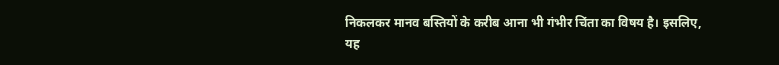निकलकर मानव बस्तियों के करीब आना भी गंभीर चिंता का विषय है। इसलिए, यह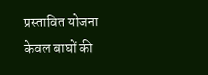प्रस्तावित योजना केवल बाघों की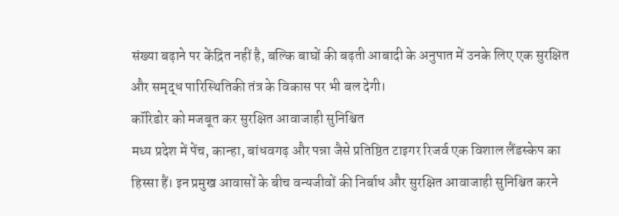संख्या बढ़ाने पर केंद्रित नहीं है, बल्कि बाघों की बढ़ती आबादी के अनुपात में उनके लिए एक सुरक्षित और समृद्ध पारिस्थितिकी तंत्र के विकास पर भी बल देगी।
कॉरिडोर को मजबूत कर सुरक्षित आवाजाही सुनिश्चित
मध्य प्रदेश में पेंच, कान्हा, बांधवगढ़ और पन्ना जैसे प्रतिष्ठित टाइगर रिजर्व एक विशाल लैंडस्केप का हिस्सा हैं। इन प्रमुख आवासों के बीच वन्यजीवों की निर्बाध और सुरक्षित आवाजाही सुनिश्चित करने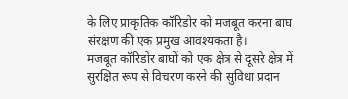के लिए प्राकृतिक कॉरिडोर को मजबूत करना बाघ संरक्षण की एक प्रमुख आवश्यकता है।
मजबूत कॉरिडोर बाघों को एक क्षेत्र से दूसरे क्षेत्र में सुरक्षित रूप से विचरण करने की सुविधा प्रदान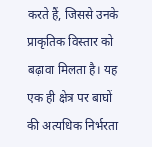करते हैं, जिससे उनके प्राकृतिक विस्तार को बढ़ावा मिलता है। यह एक ही क्षेत्र पर बाघों की अत्यधिक निर्भरता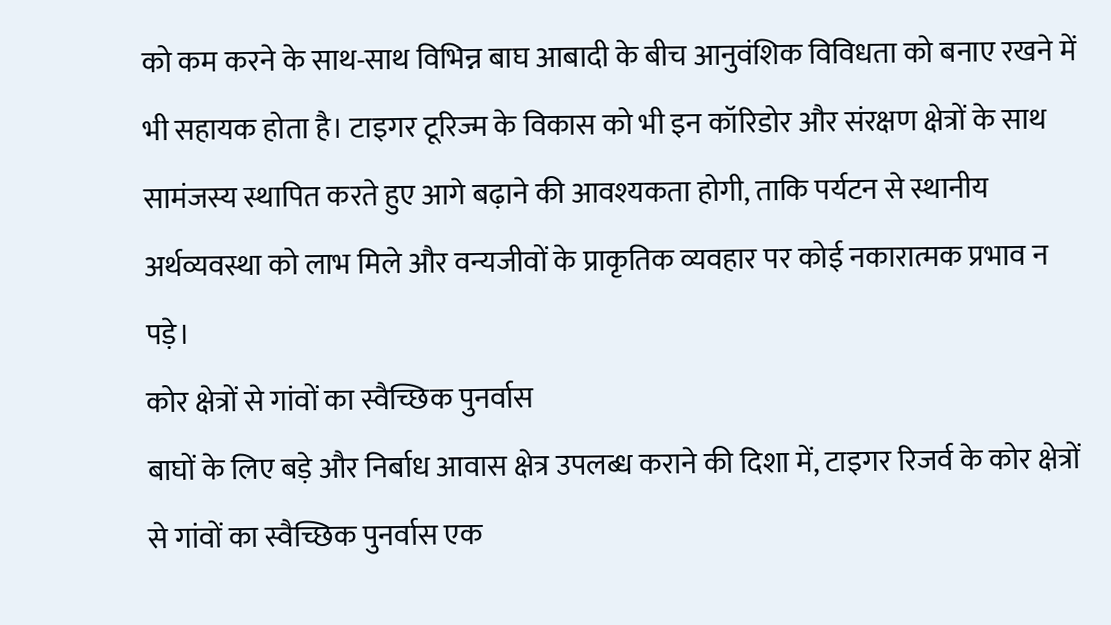को कम करने के साथ-साथ विभिन्न बाघ आबादी के बीच आनुवंशिक विविधता को बनाए रखने में भी सहायक होता है। टाइगर टूरिज्म के विकास को भी इन कॉरिडोर और संरक्षण क्षेत्रों के साथ सामंजस्य स्थापित करते हुए आगे बढ़ाने की आवश्यकता होगी, ताकि पर्यटन से स्थानीय अर्थव्यवस्था को लाभ मिले और वन्यजीवों के प्राकृतिक व्यवहार पर कोई नकारात्मक प्रभाव न पड़े।
कोर क्षेत्रों से गांवों का स्वैच्छिक पुनर्वास
बाघों के लिए बड़े और निर्बाध आवास क्षेत्र उपलब्ध कराने की दिशा में, टाइगर रिजर्व के कोर क्षेत्रों से गांवों का स्वैच्छिक पुनर्वास एक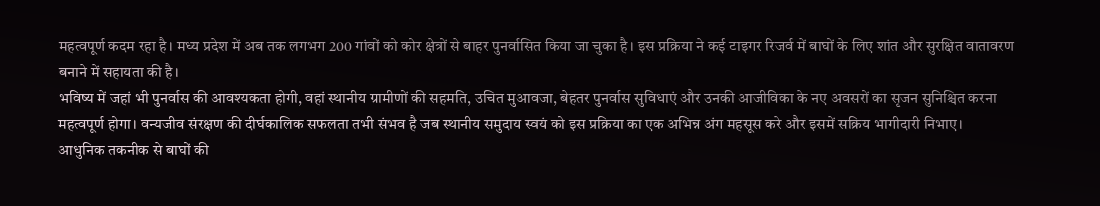महत्वपूर्ण कदम रहा है। मध्य प्रदेश में अब तक लगभग 200 गांवों को कोर क्षेत्रों से बाहर पुनर्वासित किया जा चुका है। इस प्रक्रिया ने कई टाइगर रिजर्व में बाघों के लिए शांत और सुरक्षित वातावरण बनाने में सहायता की है।
भविष्य में जहां भी पुनर्वास की आवश्यकता होगी, वहां स्थानीय ग्रामीणों की सहमति, उचित मुआवजा, बेहतर पुनर्वास सुविधाएं और उनकी आजीविका के नए अवसरों का सृजन सुनिश्चित करना महत्वपूर्ण होगा। वन्यजीव संरक्षण की दीर्घकालिक सफलता तभी संभव है जब स्थानीय समुदाय स्वयं को इस प्रक्रिया का एक अभिन्न अंग महसूस करे और इसमें सक्रिय भागीदारी निभाए।
आधुनिक तकनीक से बाघों की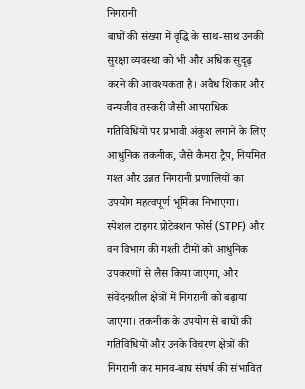निगरानी
बाघों की संख्या में वृद्धि के साथ-साथ उनकी सुरक्षा व्यवस्था को भी और अधिक सुदृढ़ करने की आवश्यकता है। अवैध शिकार और वन्यजीव तस्करी जैसी आपराधिक गतिविधियों पर प्रभावी अंकुश लगाने के लिए आधुनिक तकनीक, जैसे कैमरा ट्रैप, नियमित गश्त और उन्नत निगरानी प्रणालियों का उपयोग महत्वपूर्ण भूमिका निभाएगा।
स्पेशल टाइगर प्रोटेक्शन फोर्स (STPF) और वन विभाग की गश्ती टीमों को आधुनिक उपकरणों से लैस किया जाएगा, और संवेदनशील क्षेत्रों में निगरानी को बढ़ाया जाएगा। तकनीक के उपयोग से बाघों की गतिविधियों और उनके विचरण क्षेत्रों की निगरानी कर मानव-बाघ संघर्ष की संभावित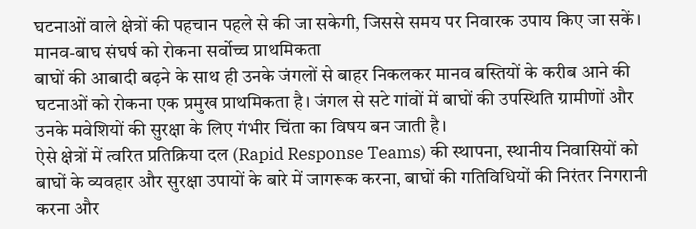घटनाओं वाले क्षेत्रों की पहचान पहले से की जा सकेगी, जिससे समय पर निवारक उपाय किए जा सकें।
मानव-बाघ संघर्ष को रोकना सर्वोच्च प्राथमिकता
बाघों की आबादी बढ़ने के साथ ही उनके जंगलों से बाहर निकलकर मानव बस्तियों के करीब आने की घटनाओं को रोकना एक प्रमुख प्राथमिकता है। जंगल से सटे गांवों में बाघों की उपस्थिति ग्रामीणों और उनके मवेशियों की सुरक्षा के लिए गंभीर चिंता का विषय बन जाती है।
ऐसे क्षेत्रों में त्वरित प्रतिक्रिया दल (Rapid Response Teams) की स्थापना, स्थानीय निवासियों को बाघों के व्यवहार और सुरक्षा उपायों के बारे में जागरूक करना, बाघों की गतिविधियों की निरंतर निगरानी करना और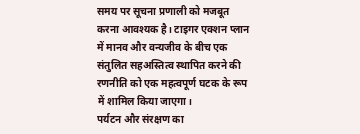समय पर सूचना प्रणाली को मजबूत करना आवश्यक है। टाइगर एक्शन प्लान में मानव और वन्यजीव के बीच एक संतुलित सहअस्तित्व स्थापित करने की रणनीति को एक महत्वपूर्ण घटक के रूप में शामिल किया जाएगा।
पर्यटन और संरक्षण का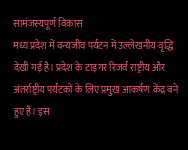सामंजस्यपूर्ण विकास
मध्य प्रदेश में वन्यजीव पर्यटन में उल्लेखनीय वृद्धि देखी गई है। प्रदेश के टाइगर रिजर्व राष्ट्रीय और अंतर्राष्ट्रीय पर्यटकों के लिए प्रमुख आकर्षण केंद्र बने हुए हैं। इस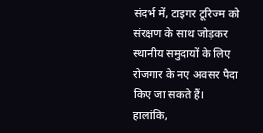संदर्भ में, टाइगर टूरिज्म को संरक्षण के साथ जोड़कर स्थानीय समुदायों के लिए रोजगार के नए अवसर पैदा किए जा सकते हैं।
हालांकि,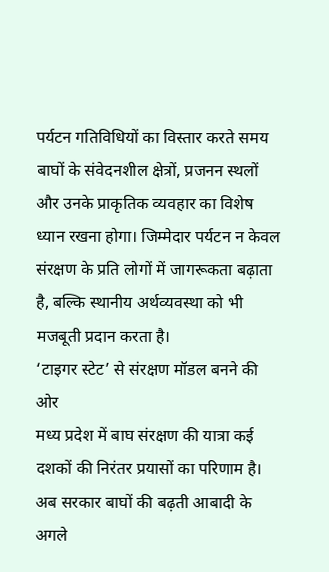पर्यटन गतिविधियों का विस्तार करते समय बाघों के संवेदनशील क्षेत्रों, प्रजनन स्थलों और उनके प्राकृतिक व्यवहार का विशेष ध्यान रखना होगा। जिम्मेदार पर्यटन न केवल संरक्षण के प्रति लोगों में जागरूकता बढ़ाता है, बल्कि स्थानीय अर्थव्यवस्था को भी मजबूती प्रदान करता है।
‘टाइगर स्टेट’ से संरक्षण मॉडल बनने की ओर
मध्य प्रदेश में बाघ संरक्षण की यात्रा कई दशकों की निरंतर प्रयासों का परिणाम है। अब सरकार बाघों की बढ़ती आबादी के अगले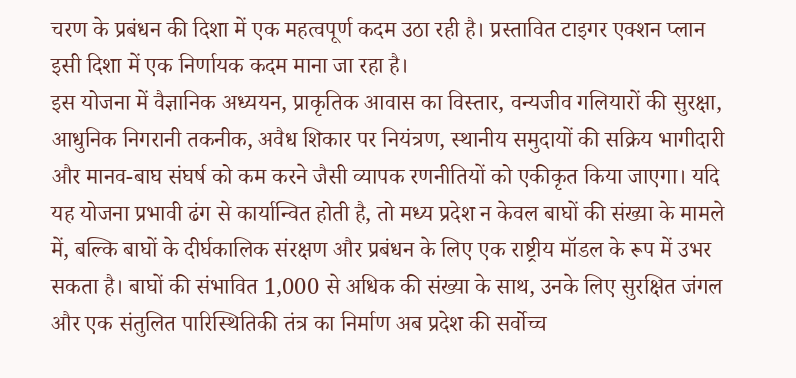चरण के प्रबंधन की दिशा में एक महत्वपूर्ण कदम उठा रही है। प्रस्तावित टाइगर एक्शन प्लान इसी दिशा में एक निर्णायक कदम माना जा रहा है।
इस योजना में वैज्ञानिक अध्ययन, प्राकृतिक आवास का विस्तार, वन्यजीव गलियारों की सुरक्षा, आधुनिक निगरानी तकनीक, अवैध शिकार पर नियंत्रण, स्थानीय समुदायों की सक्रिय भागीदारी और मानव-बाघ संघर्ष को कम करने जैसी व्यापक रणनीतियों को एकीकृत किया जाएगा। यदि यह योजना प्रभावी ढंग से कार्यान्वित होती है, तो मध्य प्रदेश न केवल बाघों की संख्या के मामले में, बल्कि बाघों के दीर्घकालिक संरक्षण और प्रबंधन के लिए एक राष्ट्रीय मॉडल के रूप में उभर सकता है। बाघों की संभावित 1,000 से अधिक की संख्या के साथ, उनके लिए सुरक्षित जंगल और एक संतुलित पारिस्थितिकी तंत्र का निर्माण अब प्रदेश की सर्वोच्च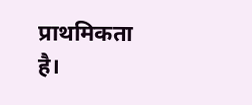प्राथमिकता है।